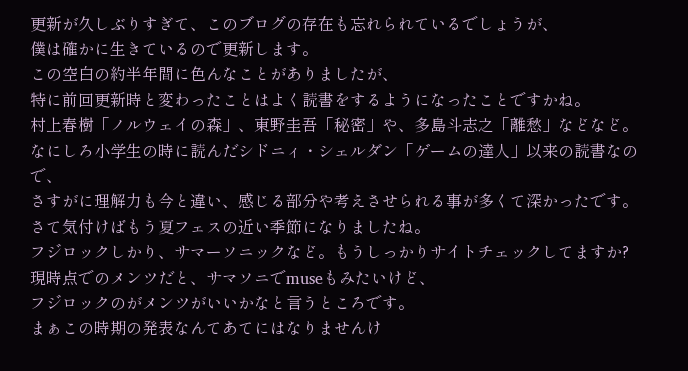更新が久しぶりすぎて、このブログの存在も忘れられているでしょうが、
僕は確かに生きているので更新します。
この空白の約半年間に色んなことがありましたが、
特に前回更新時と変わったことはよく読書をするようになったことですかね。
村上春樹「ノルウェイの森」、東野圭吾「秘密」や、多島斗志之「離愁」などなど。
なにしろ小学生の時に読んだシドニィ・シェルダン「ゲームの達人」以来の読書なので、
さすがに理解力も今と違い、感じる部分や考えさせられる事が多くて深かったです。
さて気付けばもう夏フェスの近い季節になりましたね。
フジロックしかり、サマーソニックなど。もうしっかりサイトチェックしてますか?
現時点でのメンツだと、サマソニでmuseもみたいけど、
フジロックのがメンツがいいかなと言うところです。
まぁこの時期の発表なんてあてにはなりませんけ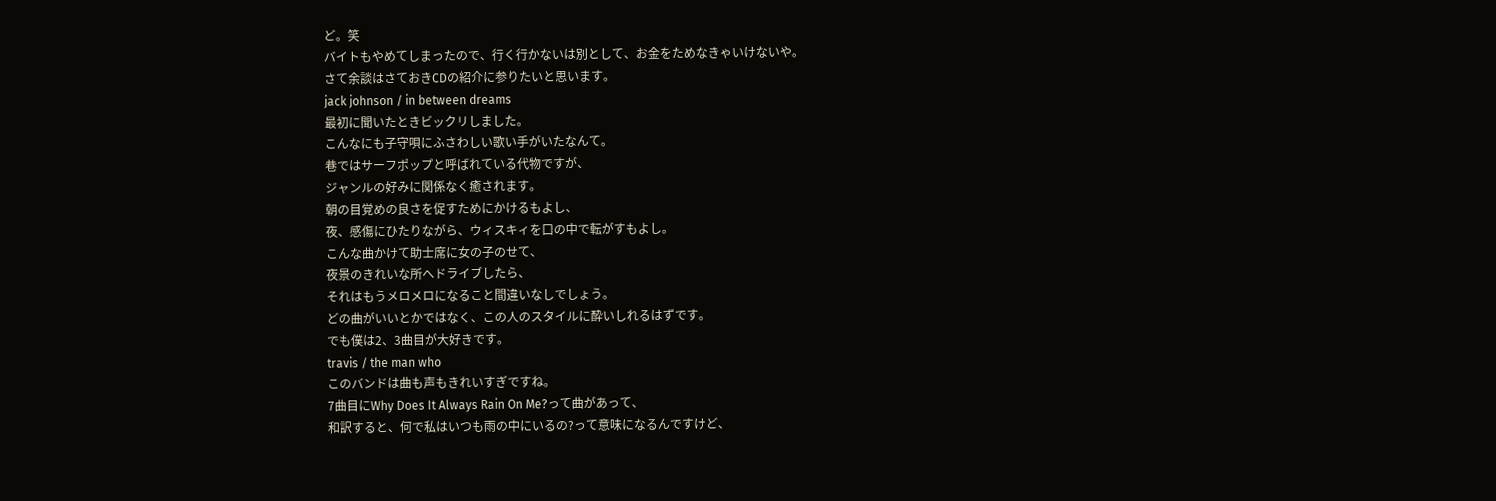ど。笑
バイトもやめてしまったので、行く行かないは別として、お金をためなきゃいけないや。
さて余談はさておきCDの紹介に参りたいと思います。
jack johnson / in between dreams
最初に聞いたときビックリしました。
こんなにも子守唄にふさわしい歌い手がいたなんて。
巷ではサーフポップと呼ばれている代物ですが、
ジャンルの好みに関係なく癒されます。
朝の目覚めの良さを促すためにかけるもよし、
夜、感傷にひたりながら、ウィスキィを口の中で転がすもよし。
こんな曲かけて助士席に女の子のせて、
夜景のきれいな所へドライブしたら、
それはもうメロメロになること間違いなしでしょう。
どの曲がいいとかではなく、この人のスタイルに酔いしれるはずです。
でも僕は2、3曲目が大好きです。
travis / the man who
このバンドは曲も声もきれいすぎですね。
7曲目にWhy Does It Always Rain On Me?って曲があって、
和訳すると、何で私はいつも雨の中にいるの?って意味になるんですけど、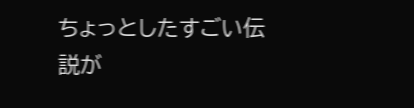ちょっとしたすごい伝説が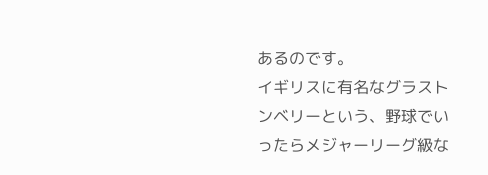あるのです。
イギリスに有名なグラストンベリーという、野球でいったらメジャーリーグ級な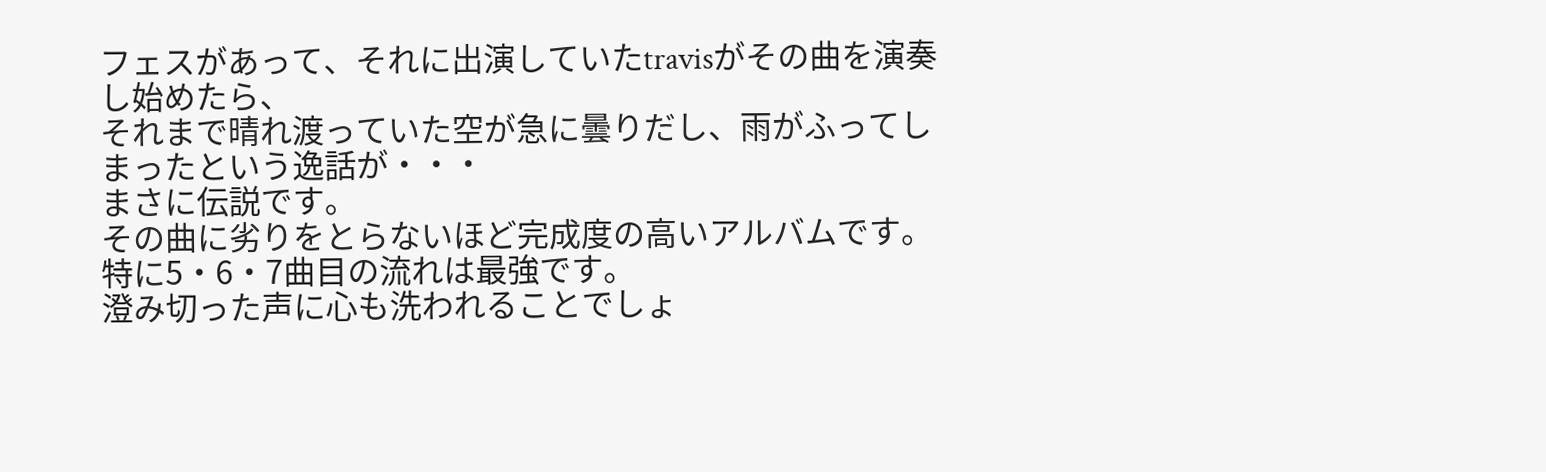フェスがあって、それに出演していたtravisがその曲を演奏し始めたら、
それまで晴れ渡っていた空が急に曇りだし、雨がふってしまったという逸話が・・・
まさに伝説です。
その曲に劣りをとらないほど完成度の高いアルバムです。
特に5・6・7曲目の流れは最強です。
澄み切った声に心も洗われることでしょ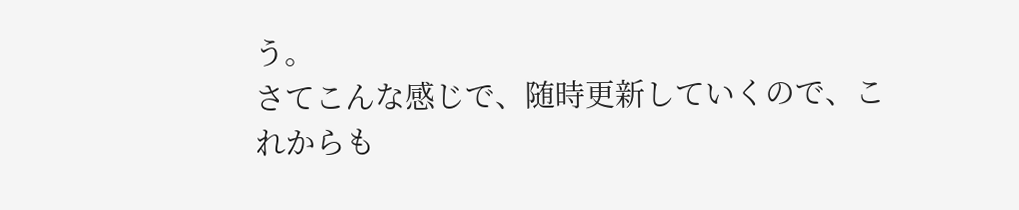う。
さてこんな感じで、随時更新していくので、これからも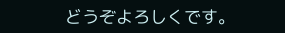どうぞよろしくです。